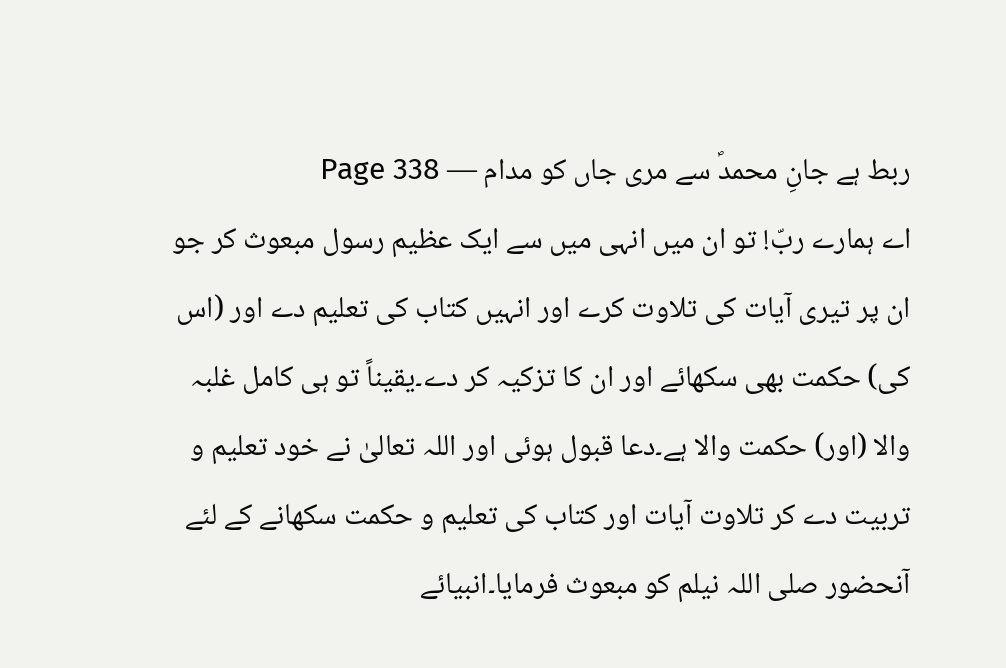ربط ہے جانِ محمدؐ سے مری جاں کو مدام — Page 338
اے ہمارے ربّ! تو ان میں انہی میں سے ایک عظیم رسول مبعوث کر جو ان پر تیری آیات کی تلاوت کرے اور انہیں کتاب کی تعلیم دے اور (اس کی) حکمت بھی سکھائے اور ان کا تزکیہ کر دے۔یقیناً تو ہی کامل غلبہ والا (اور) حکمت والا ہے۔دعا قبول ہوئی اور اللہ تعالیٰ نے خود تعلیم و تربیت دے کر تلاوت آیات اور کتاب کی تعلیم و حکمت سکھانے کے لئے آنحضور صلی اللہ نیلم کو مبعوث فرمایا۔انبیائے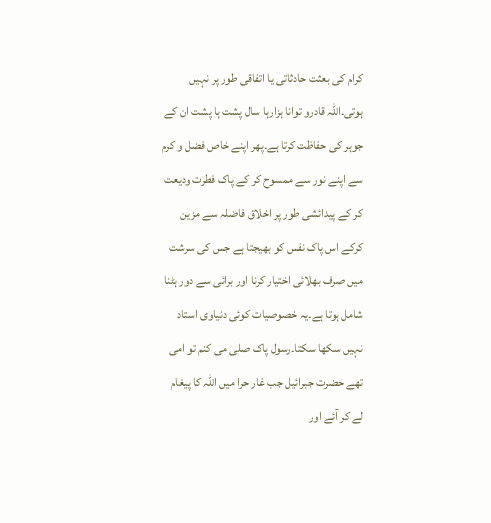کرام کی بعثت حادثاتی یا اتفاقی طور پر نہیں ہوتی۔اللہ قادرو توانا ہزارہا سال پشت ہا پشت ان کے جوہر کی حفاظت کرتا ہے۔پھر اپنے خاص فضل و کرم سے اپنے نور سے ممسوح کر کے پاک فطرت ودیعت کر کے پیدائشی طور پر اخلاق فاضلہ سے مزین کرکے اس پاک نفس کو بھیجتا ہے جس کی سرشت میں صرف بھلائی اختیار کرنا اور برائی سے دور ہٹنا شامل ہوتا ہے۔یہ خصوصیات کوئی دنیاوی استاد نہیں سکھا سکتا۔رسول پاک صلی می کنم تو امی تھے حضرت جبرائیل جب غار حرا میں اللہ کا پیغام لے کر آئے اور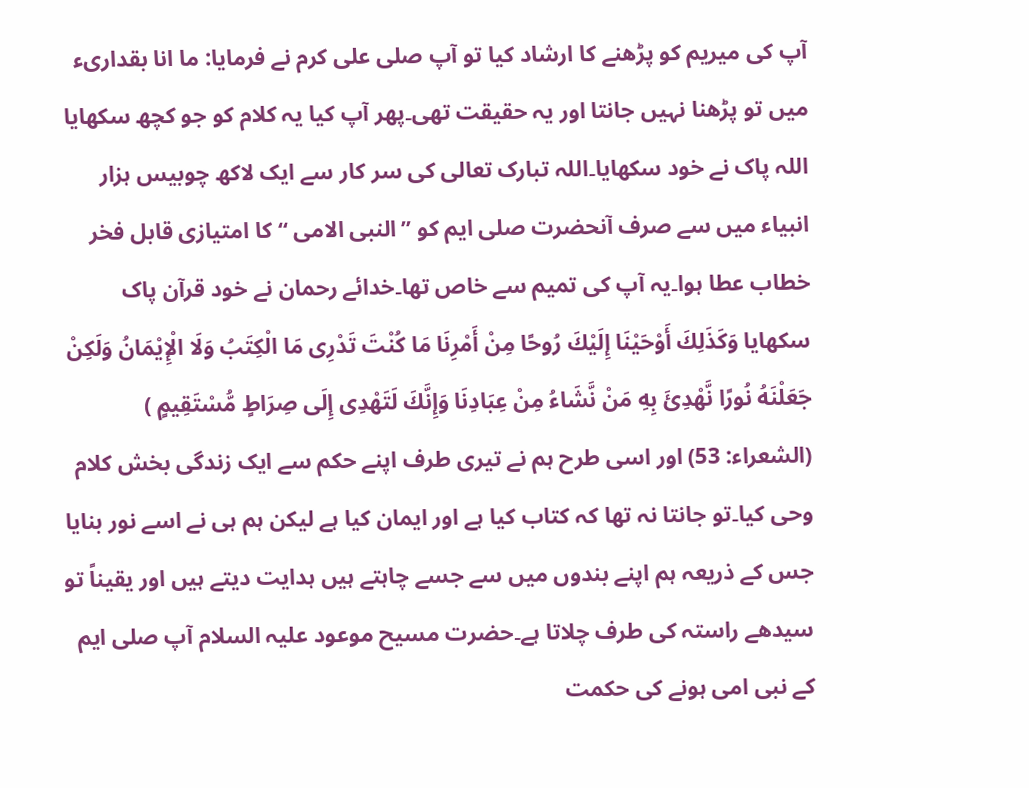آپ کی میریم کو پڑھنے کا ارشاد کیا تو آپ صلی علی کرم نے فرمایا: ما انا بقداریء میں تو پڑھنا نہیں جانتا اور یہ حقیقت تھی۔پھر آپ کیا یہ کلام کو جو کچھ سکھایا اللہ پاک نے خود سکھایا۔اللہ تبارک تعالی کی سر کار سے ایک لاکھ چوبیس ہزار انبیاء میں سے صرف آنحضرت صلی ایم کو ”النبی الامی “ کا امتیازی قابل فخر خطاب عطا ہوا۔یہ آپ کی تمیم سے خاص تھا۔خدائے رحمان نے خود قرآن پاک سکھایا وَكَذَلِكَ أَوْحَيْنَا إِلَيْكَ رُوحًا مِنْ أَمْرِنَا مَا كُنْتَ تَدْرِى مَا الْكِتَبُ وَلَا الْإِيْمَانُ وَلَكِنْ جَعَلْنَهُ نُورًا نَّهْدِئَ بِهِ مَنْ نَّشَاءُ مِنْ عِبَادِنَا وَإِنَّكَ لَتَهْدِى إِلَى صِرَاطٍ مُّسْتَقِيمٍ ) (الشعراء: 53) اور اسی طرح ہم نے تیری طرف اپنے حکم سے ایک زندگی بخش کلام وحی کیا۔تو جانتا نہ تھا کہ کتاب کیا ہے اور ایمان کیا ہے لیکن ہم ہی نے اسے نور بنایا جس کے ذریعہ ہم اپنے بندوں میں سے جسے چاہتے ہیں ہدایت دیتے ہیں اور یقیناً تو سیدھے راستہ کی طرف چلاتا ہے۔حضرت مسیح موعود علیہ السلام آپ صلی ایم کے نبی امی ہونے کی حکمت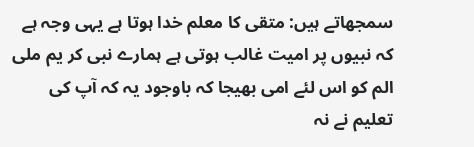سمجھاتے ہیں: متقی کا معلم خدا ہوتا ہے یہی وجہ ہے کہ نبیوں پر امیت غالب ہوتی ہے ہمارے نبی کر یم ملی الم کو اس لئے امی بھیجا کہ باوجود یہ کہ آپ کی تعلیم نے نہ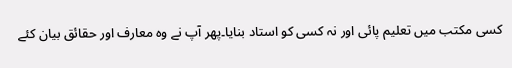کسی مکتب میں تعلیم پائی اور نہ کسی کو استاد بنایا۔پھر آپ نے وہ معارف اور حقائق بیان کئے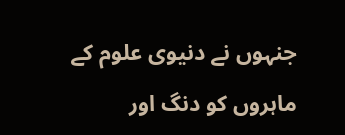جنہوں نے دنیوی علوم کے ماہروں کو دنگ اور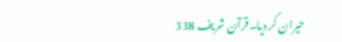حیران کر دیا۔قرآن شریف 338